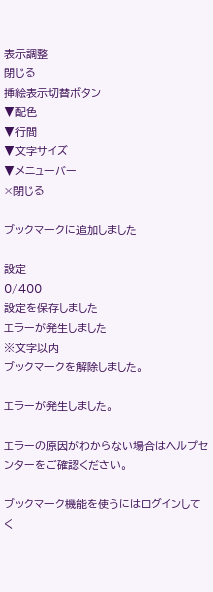表示調整
閉じる
挿絵表示切替ボタン
▼配色
▼行間
▼文字サイズ
▼メニューバー
×閉じる

ブックマークに追加しました

設定
0/400
設定を保存しました
エラーが発生しました
※文字以内
ブックマークを解除しました。

エラーが発生しました。

エラーの原因がわからない場合はヘルプセンターをご確認ください。

ブックマーク機能を使うにはログインしてく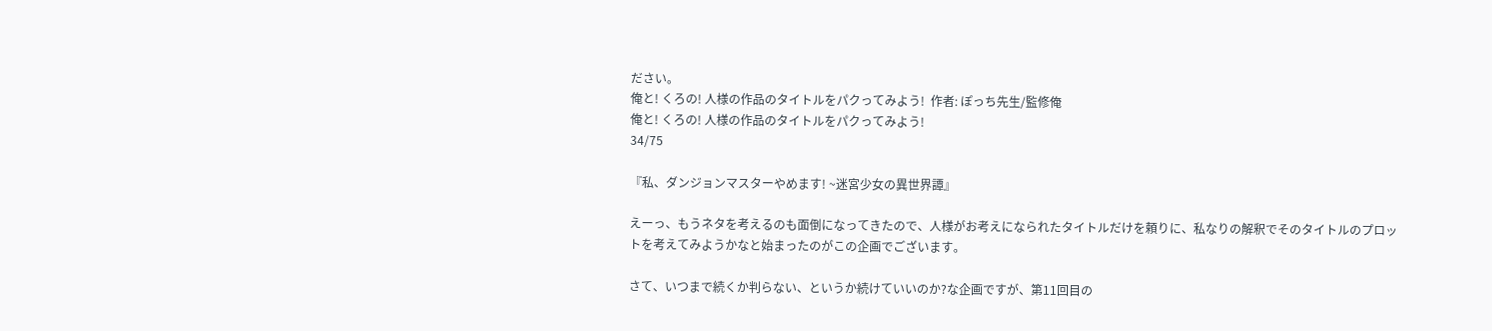ださい。
俺と! くろの! 人様の作品のタイトルをパクってみよう!  作者: ぽっち先生/監修俺
俺と! くろの! 人様の作品のタイトルをパクってみよう!
34/75

『私、ダンジョンマスターやめます! ~迷宮少女の異世界譚』

えーっ、もうネタを考えるのも面倒になってきたので、人様がお考えになられたタイトルだけを頼りに、私なりの解釈でそのタイトルのプロットを考えてみようかなと始まったのがこの企画でございます。

さて、いつまで続くか判らない、というか続けていいのか?な企画ですが、第11回目の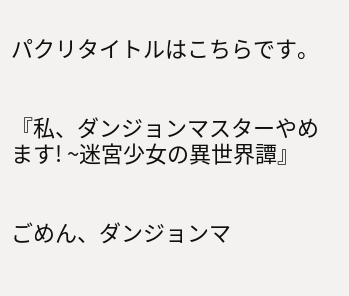パクリタイトルはこちらです。


『私、ダンジョンマスターやめます! ~迷宮少女の異世界譚』


ごめん、ダンジョンマ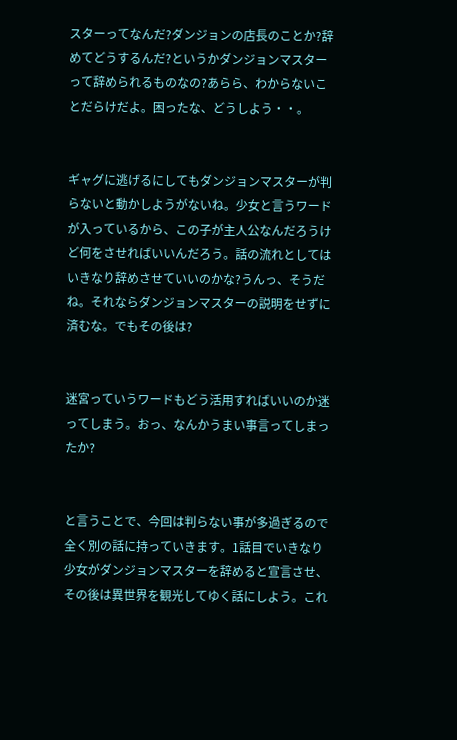スターってなんだ?ダンジョンの店長のことか?辞めてどうするんだ?というかダンジョンマスターって辞められるものなの?あらら、わからないことだらけだよ。困ったな、どうしよう・・。


ギャグに逃げるにしてもダンジョンマスターが判らないと動かしようがないね。少女と言うワードが入っているから、この子が主人公なんだろうけど何をさせればいいんだろう。話の流れとしてはいきなり辞めさせていいのかな?うんっ、そうだね。それならダンジョンマスターの説明をせずに済むな。でもその後は?


迷宮っていうワードもどう活用すればいいのか迷ってしまう。おっ、なんかうまい事言ってしまったか?


と言うことで、今回は判らない事が多過ぎるので全く別の話に持っていきます。1話目でいきなり少女がダンジョンマスターを辞めると宣言させ、その後は異世界を観光してゆく話にしよう。これ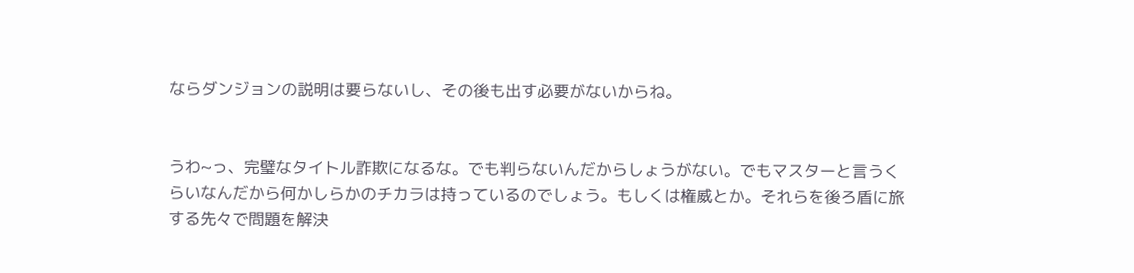ならダンジョンの説明は要らないし、その後も出す必要がないからね。


うわ~っ、完璧なタイトル詐欺になるな。でも判らないんだからしょうがない。でもマスターと言うくらいなんだから何かしらかのチカラは持っているのでしょう。もしくは権威とか。それらを後ろ盾に旅する先々で問題を解決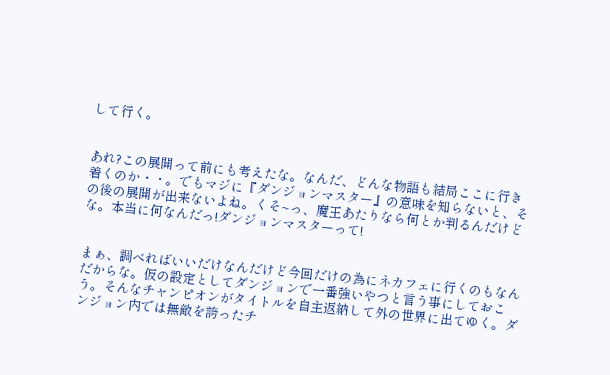して行く。


あれ?この展開って前にも考えたな。なんだ、どんな物語も結局ここに行き着くのか・・。でもマジに『ダンジョンマスター』の意味を知らないと、その後の展開が出来ないよね。くそ~っ、魔王あたりなら何とか判るんだけどな。本当に何なんだっ!ダンジョンマスターって!


まぁ、調べればいいだけなんだけど今回だけの為にネカフェに行くのもなんだからな。仮の設定としてダンジョンで一番強いやつと言う事にしておこう。そんなチャンピオンがタイトルを自主返納して外の世界に出てゆく。ダンジョン内では無敵を誇ったチ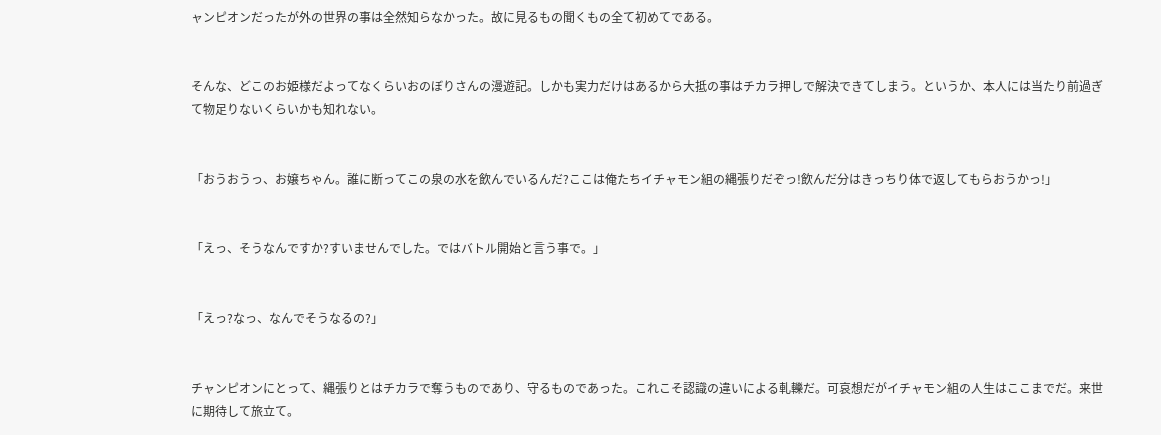ャンピオンだったが外の世界の事は全然知らなかった。故に見るもの聞くもの全て初めてである。


そんな、どこのお姫様だよってなくらいおのぼりさんの漫遊記。しかも実力だけはあるから大抵の事はチカラ押しで解決できてしまう。というか、本人には当たり前過ぎて物足りないくらいかも知れない。


「おうおうっ、お嬢ちゃん。誰に断ってこの泉の水を飲んでいるんだ?ここは俺たちイチャモン組の縄張りだぞっ!飲んだ分はきっちり体で返してもらおうかっ!」


「えっ、そうなんですか?すいませんでした。ではバトル開始と言う事で。」


「えっ?なっ、なんでそうなるの?」


チャンピオンにとって、縄張りとはチカラで奪うものであり、守るものであった。これこそ認識の違いによる軋轢だ。可哀想だがイチャモン組の人生はここまでだ。来世に期待して旅立て。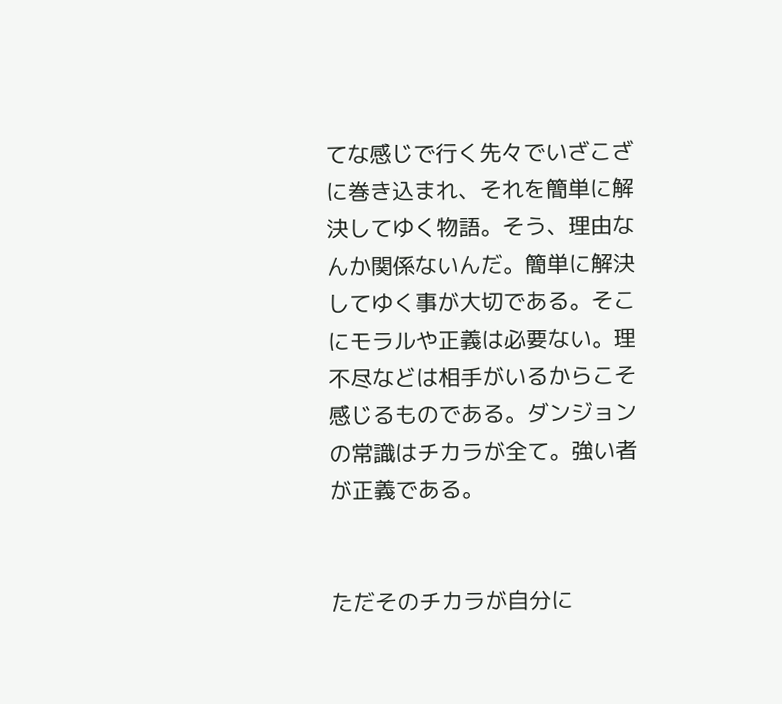てな感じで行く先々でいざこざに巻き込まれ、それを簡単に解決してゆく物語。そう、理由なんか関係ないんだ。簡単に解決してゆく事が大切である。そこにモラルや正義は必要ない。理不尽などは相手がいるからこそ感じるものである。ダンジョンの常識はチカラが全て。強い者が正義である。


ただそのチカラが自分に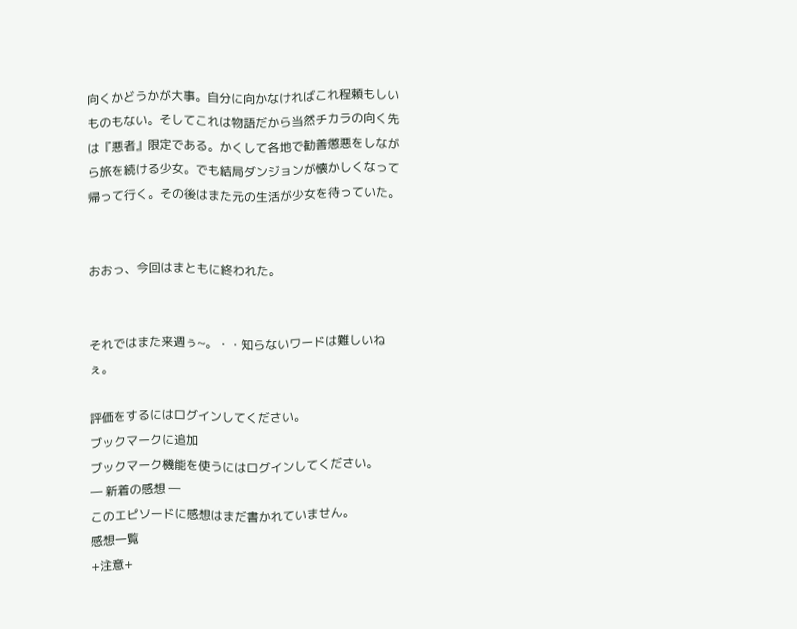向くかどうかが大事。自分に向かなければこれ程頼もしいものもない。そしてこれは物語だから当然チカラの向く先は『悪者』限定である。かくして各地で勧善懲悪をしながら旅を続ける少女。でも結局ダンジョンが懐かしくなって帰って行く。その後はまた元の生活が少女を待っていた。


おおっ、今回はまともに終われた。


それではまた来週ぅ~。・・知らないワードは難しいねぇ。

評価をするにはログインしてください。
ブックマークに追加
ブックマーク機能を使うにはログインしてください。
― 新着の感想 ―
このエピソードに感想はまだ書かれていません。
感想一覧
+注意+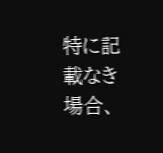特に記載なき場合、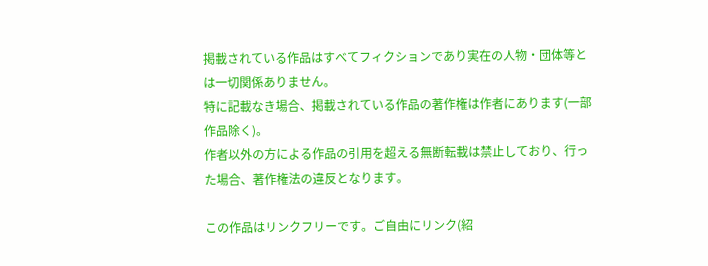掲載されている作品はすべてフィクションであり実在の人物・団体等とは一切関係ありません。
特に記載なき場合、掲載されている作品の著作権は作者にあります(一部作品除く)。
作者以外の方による作品の引用を超える無断転載は禁止しており、行った場合、著作権法の違反となります。

この作品はリンクフリーです。ご自由にリンク(紹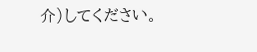介)してください。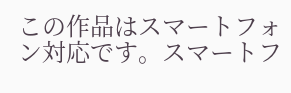この作品はスマートフォン対応です。スマートフ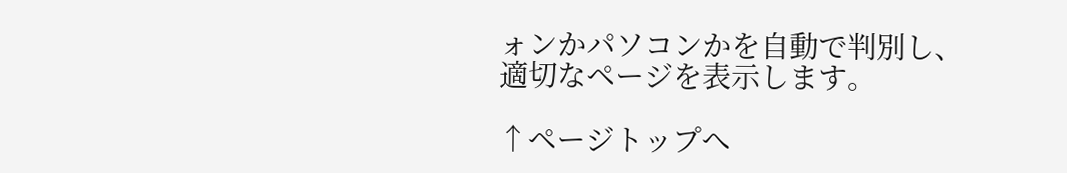ォンかパソコンかを自動で判別し、適切なページを表示します。

↑ページトップへ